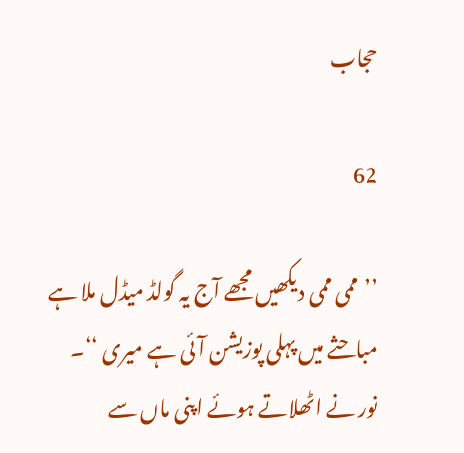حجاب

62

’’ممی ممی دیکھیں مجھے آج یہ گولڈ میڈل ملا ہے مباحثے میں پہلی پوزیشن آئی ہے میری ‘‘۔
نور نے اٹھلاتے ہوئے اپنی ماں سے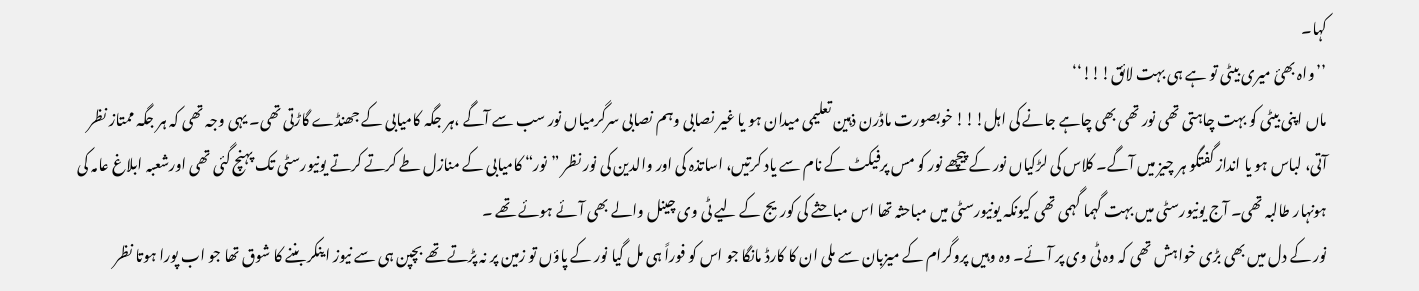کہا۔
’’واہ بھئ میری بیٹی تو ہے ہی بہت لائق!!!‘‘
ماں اپنی بیٹی کو بہت چاہتی تھی نور تھی بھی چاہے جانے کی اہل!!! خوبصورت ماڈرن ذہین تعلیمی میدان ہو یا غیر نصابی وہم نصابی سرگرمیاں نور سب سے آگے ،ہر جگہ کامیابی کے جھنڈے گاڑتی تھی۔ یہی وجہ تھی کہ ہر جگہ ممتاز نظر آتی، لباس ہو یا انداز گفتگو ہر چیز میں آگے۔ کلاس کی لڑکیاں نور کے پیچھے نور کو مس پرفیکٹ کے نام سے یاد کرتیں، اساتذہ کی اور والدین کی نور نظر ”نور“ کامیابی کے منازل طے کرتے کرتے یونیورسٹی تک پہنچ گئی تھی اورشعبہ ابلاغ عامہ کی ہونہار طالبہ تھی۔ آج یونیورسٹی میں بہت گہما گہمی تھی کیونکہ یونیورسٹی میں مباحثہ تھا اس مباحثے کی کوریج کے لیے ٹی وی چینل والے بھی آئے ہوئے تھے ۔
نور کے دل میں بھی بڑی خواہش تھی کہ وہ ٹی وی پر آئے۔ وہ وہیں پروگرام کے میزبان سے ملی ان کا کارڈ مانگا جو اس کو فوراً ہی مل گیا نور کے پاؤں تو زمین پر نہ پڑتے تھے بچپن ہی سے نیوز اینکر بننے کا شوق تھا جو اب پورا ہوتا نظر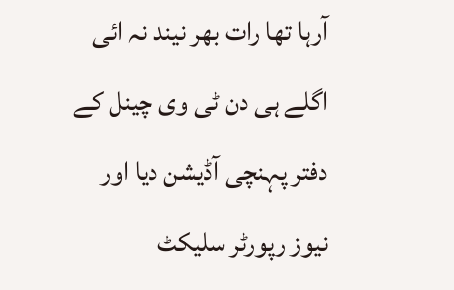آرہا تھا رات بھر نیند نہ ائی اگلے ہی دن ٹی وی چینل کے دفتر پہنچی آڈیشن دیا اور نیوز رپورٹر سلیکٹ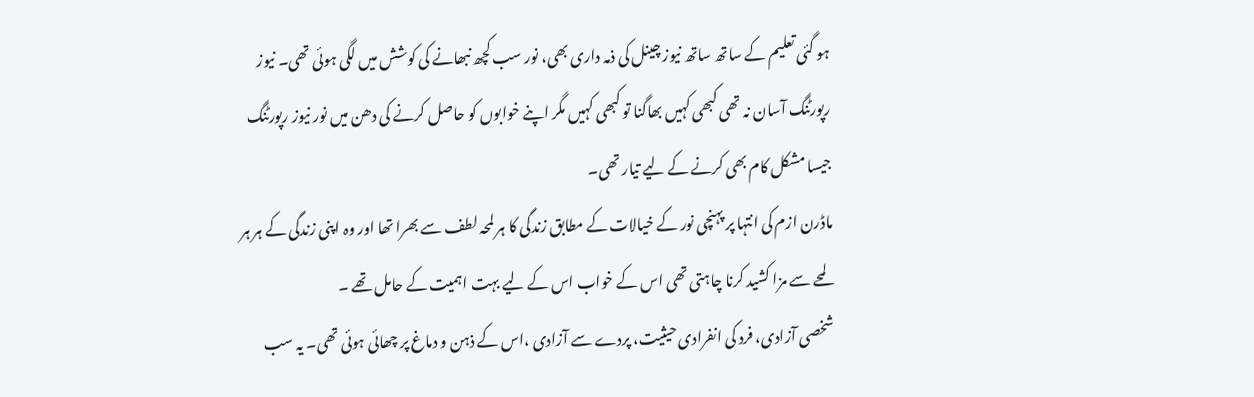ہو گئی تعلیم کے ساتھ ساتھ نیوز چینل کی ذمہ داری بھی، نور سب کچھ نبھانے کی کوشش میں لگی ہوئی تھی۔ نیوز رپورٹنگ آسان نہ تھی کبھی کہیں بھاگنا تو کبھی کہیں مگر اپنے خوابوں کو حاصل کرنے کی دھن میں نور نیوز رپورٹنگ جیسا مشکل کام بھی کرنے کے لیے تیار تھی۔
ماڈرن ازم کی انتہا پر پہنچی نور کے خیالات کے مطابق زندگی کا ہر لمحہ لطف سے بھرا تھا اور وہ اپنی زندگی کے ہر ہر لمحے سے مزا کشید کرنا چاہتی تھی اس کے خواب اس کے لیے بہت اہمیت کے حامل تھے ۔
شخصی آزادی، فرد کی انفرادی حیثیت، پردے سے آزادی ،اس کے ذہن و دماغ پر چھائی ہوئی تھی۔ یہ سب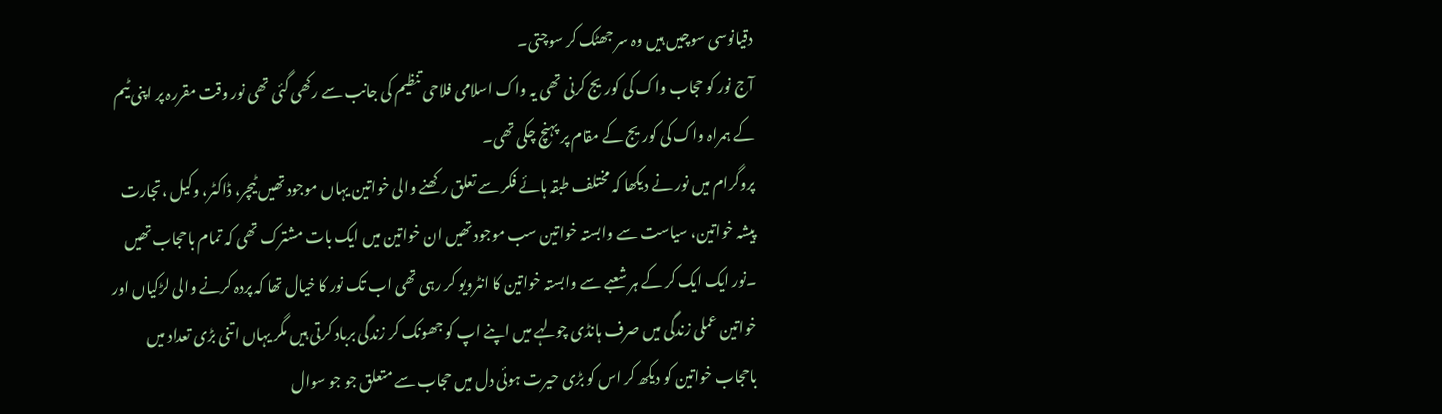دقیانوسی سوچیں ہیں وہ سر جھٹک کر سوچتی۔
آج نور کو حجاب واک کی کوریج کرنی تھی یہ واک اسلامی فلاحی تنظیم کی جانب سے رکھی گئی تھی نور وقت مقررہ پر اپنی ٹیم کے ہمراہ واک کی کوریج کے مقام پر پہنچ چکی تھی۔
پروگرام میں نور نے دیکھا کہ مختلف طبقہ ہائے فکر سے تعلق رکھنے والی خواتین یہاں موجود تھیں ٹیچر، ڈاکٹر، وکیل ،تجارت پیشہ خواتین، سیاست سے وابستہ خواتین سب موجود تھیں ان خواتین میں ایک بات مشترک تھی کہ تمام باحجاب تھیں ۔نور ایک ایک کر کے ہر شعبے سے وابستہ خواتین کا انٹرویو کر رہی تھی اب تک نور کا خیال تھا کہ پردہ کرنے والی لڑکیاں اور خواتین عملی زندگی میں صرف ہانڈی چولہے میں اپنے اپ کو جھونک کر زندگی برباد کرتی ہیں مگر یہاں اتنی بڑی تعداد میں باحجاب خواتین کو دیکھ کر اس کو بڑی حیرت ہوئی دل میں حجاب سے متعلق جو جو سوال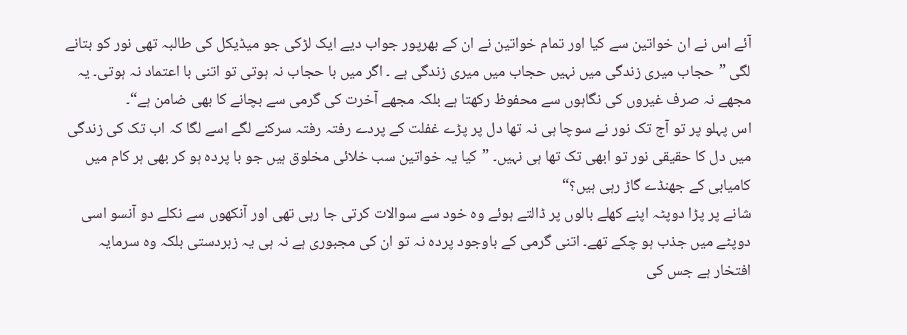آئے اس نے ان خواتین سے کیا اور تمام خواتین نے ان کے بھرپور جواب دیے ایک لڑکی جو میڈیکل کی طالبہ تھی نور کو بتانے لگی ”حجاب میری زندگی میں نہیں حجاب میں میری زندگی ہے ۔ اگر میں با حجاب نہ ہوتی تو اتنی با اعتماد نہ ہوتی۔ یہ مجھے نہ صرف غیروں کی نگاہوں سے محفوظ رکھتا ہے بلکہ مجھے آخرت کی گرمی سے بچانے کا بھی ضامن ہے“۔
اس پہلو پر تو آج تک نور نے سوچا ہی نہ تھا دل پر پڑے غفلت کے پردے رفتہ رفتہ سرکنے لگے اسے لگا کہ اب تک کی زندگی میں دل کا حقیقی نور تو ابھی تک تھا ہی نہیں۔ ”کیا یہ خواتین سب خلائی مخلوق ہیں جو با پردہ ہو کر بھی ہر کام میں کامیابی کے جھنڈے گاڑ رہی ہیں؟“
شانے پر پڑا دوپٹہ اپنے کھلے بالوں پر ڈالتے ہوئے وہ خود سے سوالات کرتی جا رہی تھی اور آنکھوں سے نکلے دو آنسو اسی دوپٹے میں جذب ہو چکے تھے۔ اتنی گرمی کے باوجود پردہ نہ تو ان کی مجبوری ہے نہ ہی یہ زبردستی بلکہ وہ سرمایہ افتخار ہے جس کی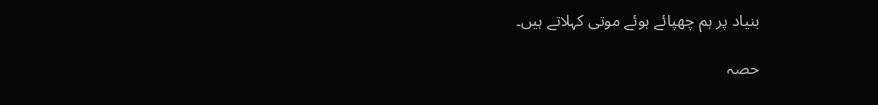بنیاد پر ہم چھپائے ہوئے موتی کہلاتے ہیں۔

حصہ